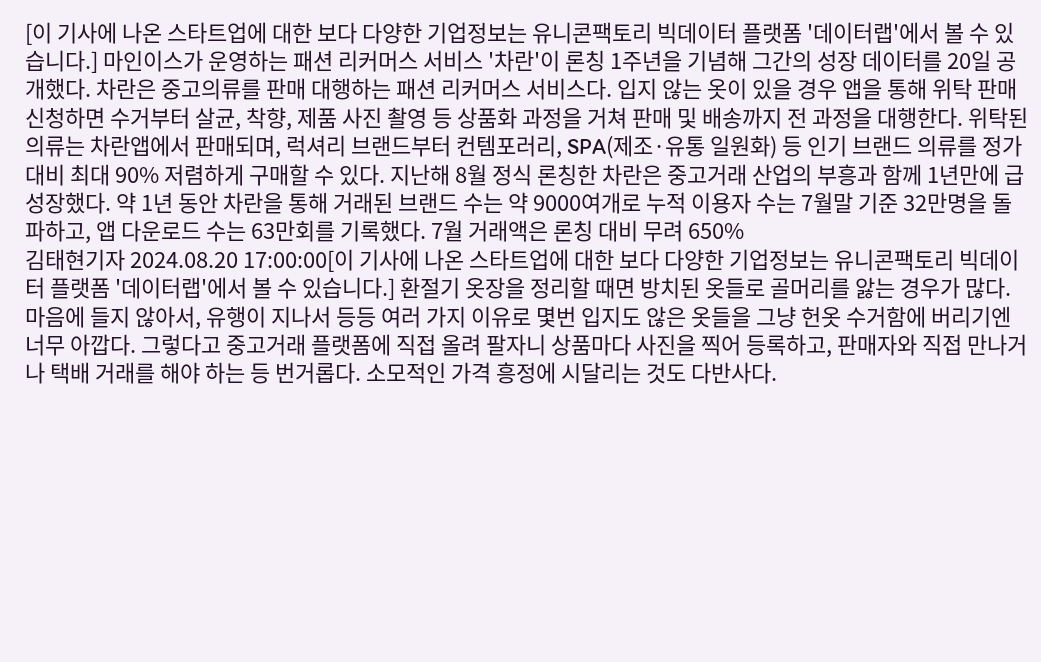[이 기사에 나온 스타트업에 대한 보다 다양한 기업정보는 유니콘팩토리 빅데이터 플랫폼 '데이터랩'에서 볼 수 있습니다.] 마인이스가 운영하는 패션 리커머스 서비스 '차란'이 론칭 1주년을 기념해 그간의 성장 데이터를 20일 공개했다. 차란은 중고의류를 판매 대행하는 패션 리커머스 서비스다. 입지 않는 옷이 있을 경우 앱을 통해 위탁 판매 신청하면 수거부터 살균, 착향, 제품 사진 촬영 등 상품화 과정을 거쳐 판매 및 배송까지 전 과정을 대행한다. 위탁된 의류는 차란앱에서 판매되며, 럭셔리 브랜드부터 컨템포러리, SPA(제조·유통 일원화) 등 인기 브랜드 의류를 정가 대비 최대 90% 저렴하게 구매할 수 있다. 지난해 8월 정식 론칭한 차란은 중고거래 산업의 부흥과 함께 1년만에 급성장했다. 약 1년 동안 차란을 통해 거래된 브랜드 수는 약 9000여개로 누적 이용자 수는 7월말 기준 32만명을 돌파하고, 앱 다운로드 수는 63만회를 기록했다. 7월 거래액은 론칭 대비 무려 650%
김태현기자 2024.08.20 17:00:00[이 기사에 나온 스타트업에 대한 보다 다양한 기업정보는 유니콘팩토리 빅데이터 플랫폼 '데이터랩'에서 볼 수 있습니다.] 환절기 옷장을 정리할 때면 방치된 옷들로 골머리를 앓는 경우가 많다. 마음에 들지 않아서, 유행이 지나서 등등 여러 가지 이유로 몇번 입지도 않은 옷들을 그냥 헌옷 수거함에 버리기엔 너무 아깝다. 그렇다고 중고거래 플랫폼에 직접 올려 팔자니 상품마다 사진을 찍어 등록하고, 판매자와 직접 만나거나 택배 거래를 해야 하는 등 번거롭다. 소모적인 가격 흥정에 시달리는 것도 다반사다.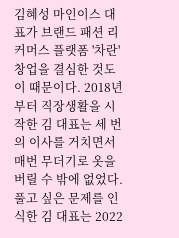김혜성 마인이스 대표가 브랜드 패션 리커머스 플랫폼 '차란' 창업을 결심한 것도 이 때문이다. 2018년부터 직장생활을 시작한 김 대표는 세 번의 이사를 거치면서 매번 무더기로 옷을 버릴 수 밖에 없었다. 풀고 싶은 문제를 인식한 김 대표는 2022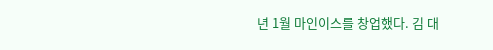년 1월 마인이스를 창업했다. 김 대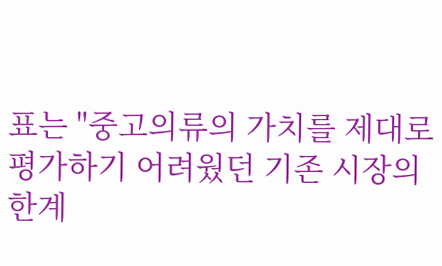표는 "중고의류의 가치를 제대로 평가하기 어려웠던 기존 시장의 한계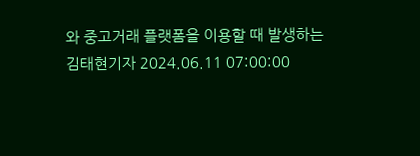와 중고거래 플랫폼을 이용할 때 발생하는
김태현기자 2024.06.11 07:00:00